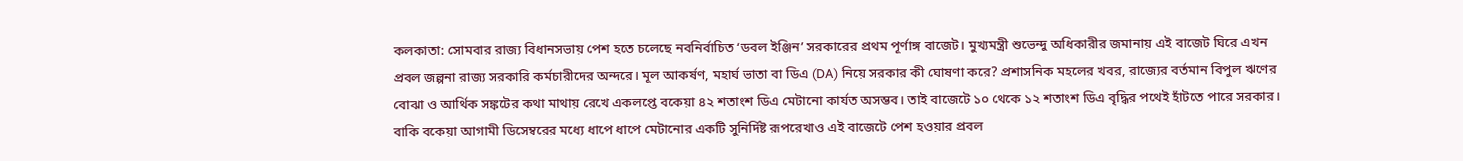কলকাতা: সোমবার রাজ্য বিধানসভায় পেশ হতে চলেছে নবনির্বাচিত ‘ডবল ইঞ্জিন’ সরকারের প্রথম পূর্ণাঙ্গ বাজেট। মুখ্যমন্ত্রী শুভেন্দু অধিকারীর জমানায় এই বাজেট ঘিরে এখন প্রবল জল্পনা রাজ্য সরকারি কর্মচারীদের অন্দরে। মূল আকর্ষণ, মহার্ঘ ভাতা বা ডিএ (DA) নিয়ে সরকার কী ঘোষণা করে? প্রশাসনিক মহলের খবর, রাজ্যের বর্তমান বিপুল ঋণের বোঝা ও আর্থিক সঙ্কটের কথা মাথায় রেখে একলপ্তে বকেয়া ৪২ শতাংশ ডিএ মেটানো কার্যত অসম্ভব। তাই বাজেটে ১০ থেকে ১২ শতাংশ ডিএ বৃদ্ধির পথেই হাঁটতে পারে সরকার। বাকি বকেয়া আগামী ডিসেম্বরের মধ্যে ধাপে ধাপে মেটানোর একটি সুনির্দিষ্ট রূপরেখাও এই বাজেটে পেশ হওয়ার প্রবল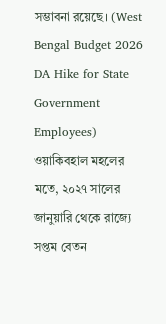সম্ভাবনা রয়েছে। (West Bengal Budget 2026 DA Hike for State Government Employees)
ওয়াকিবহাল মহলের মতে, ২০২৭ সালের জানুয়ারি থেকে রাজ্যে সপ্তম বেতন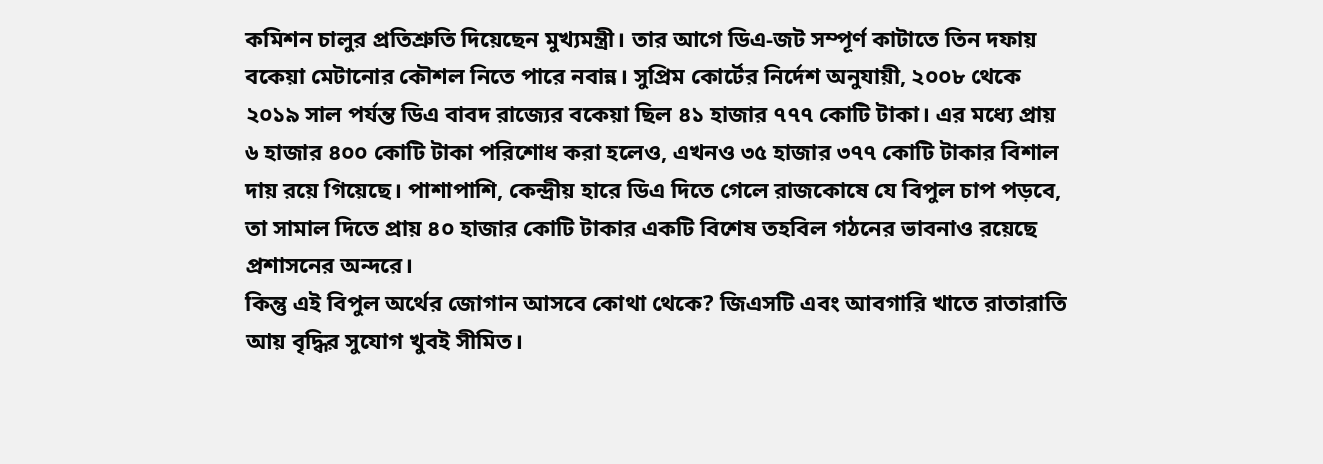কমিশন চালুর প্রতিশ্রুতি দিয়েছেন মুখ্যমন্ত্রী। তার আগে ডিএ-জট সম্পূর্ণ কাটাতে তিন দফায় বকেয়া মেটানোর কৌশল নিতে পারে নবান্ন। সুপ্রিম কোর্টের নির্দেশ অনুযায়ী, ২০০৮ থেকে ২০১৯ সাল পর্যন্ত ডিএ বাবদ রাজ্যের বকেয়া ছিল ৪১ হাজার ৭৭৭ কোটি টাকা। এর মধ্যে প্রায় ৬ হাজার ৪০০ কোটি টাকা পরিশোধ করা হলেও, এখনও ৩৫ হাজার ৩৭৭ কোটি টাকার বিশাল দায় রয়ে গিয়েছে। পাশাপাশি, কেন্দ্রীয় হারে ডিএ দিতে গেলে রাজকোষে যে বিপুল চাপ পড়বে, তা সামাল দিতে প্রায় ৪০ হাজার কোটি টাকার একটি বিশেষ তহবিল গঠনের ভাবনাও রয়েছে প্রশাসনের অন্দরে।
কিন্তু এই বিপুল অর্থের জোগান আসবে কোথা থেকে? জিএসটি এবং আবগারি খাতে রাতারাতি আয় বৃদ্ধির সুযোগ খুবই সীমিত।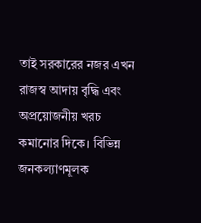তাই সরকারের নজর এখন রাজস্ব আদায় বৃদ্ধি এবং অপ্রয়োজনীয় খরচ কমানোর দিকে। বিভিন্ন জনকল্যাণমূলক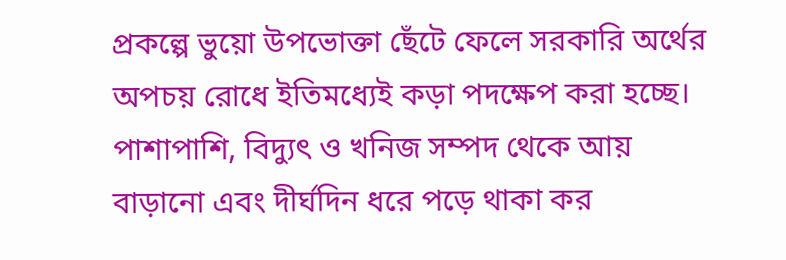প্রকল্পে ভুয়ো উপভোক্তা ছেঁটে ফেলে সরকারি অর্থের অপচয় রোধে ইতিমধ্যেই কড়া পদক্ষেপ করা হচ্ছে। পাশাপাশি, বিদ্যুৎ ও খনিজ সম্পদ থেকে আয় বাড়ানো এবং দীর্ঘদিন ধরে পড়ে থাকা কর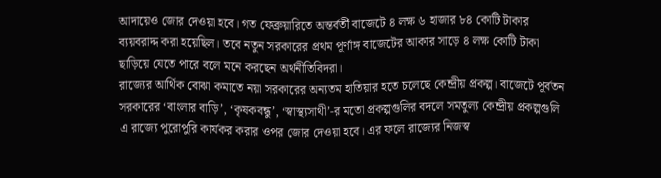আদায়েও জোর দেওয়া হবে। গত ফেব্রুয়ারিতে অন্তর্বর্তী বাজেটে ৪ লক্ষ ৬ হাজার ৮৪ কোটি টাকার ব্যয়বরাদ্দ করা হয়েছিল। তবে নতুন সরকারের প্রথম পূর্ণাঙ্গ বাজেটের আকার সাড়ে ৪ লক্ষ কোটি টাকা ছাড়িয়ে যেতে পারে বলে মনে করছেন অর্থনীতিবিদরা।
রাজ্যের আর্থিক বোঝা কমাতে নয়া সরকারের অন্যতম হাতিয়ার হতে চলেছে কেন্দ্রীয় প্রকল্প। বাজেটে পূর্বতন সরকারের ‘বাংলার বাড়ি’, ‘কৃষকবন্ধু’, ‘স্বাস্থ্যসাথী’-র মতো প্রকল্পগুলির বদলে সমতুল্য কেন্দ্রীয় প্রকল্পগুলি এ রাজ্যে পুরোপুরি কার্যকর করার ওপর জোর দেওয়া হবে। এর ফলে রাজ্যের নিজস্ব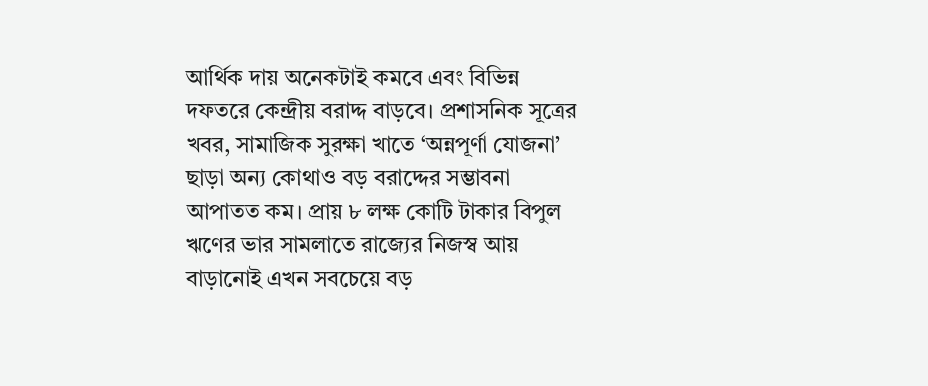আর্থিক দায় অনেকটাই কমবে এবং বিভিন্ন দফতরে কেন্দ্রীয় বরাদ্দ বাড়বে। প্রশাসনিক সূত্রের খবর, সামাজিক সুরক্ষা খাতে ‘অন্নপূর্ণা যোজনা’ ছাড়া অন্য কোথাও বড় বরাদ্দের সম্ভাবনা আপাতত কম। প্রায় ৮ লক্ষ কোটি টাকার বিপুল ঋণের ভার সামলাতে রাজ্যের নিজস্ব আয় বাড়ানোই এখন সবচেয়ে বড়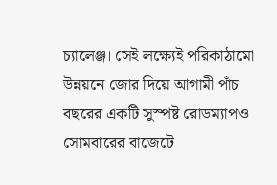চ্যালেঞ্জ। সেই লক্ষ্যেই পরিকাঠামো উন্নয়নে জোর দিয়ে আগামী পাঁচ বছরের একটি সুস্পষ্ট রোডম্যাপও সোমবারের বাজেটে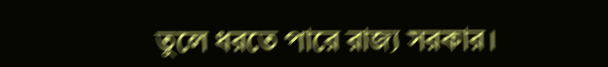তুলে ধরতে পারে রাজ্য সরকার।